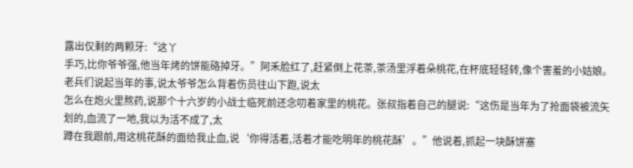露出仅剩的两颗牙:“这丫
手巧,比你爷爷强,他当年烤的饼能硌掉牙。”阿禾脸红了,赶紧倒上花茶,茶汤里浮着朵桃花,在杯底轻轻转,像个害羞的小姑娘。
老兵们说起当年的事,说太爷爷怎么背着伤员往山下跑,说太
怎么在炮火里熬药,说那个十六岁的小战士临死前还念叨着家里的桃花。张叔指着自己的腿说:“这伤是当年为了抢面袋被流矢划的,血流了一地,我以为活不成了,太
蹲在我跟前,用这桃花酥的面给我止血,说‘你得活着,活着才能吃明年的桃花酥’。”他说着,抓起一块酥饼塞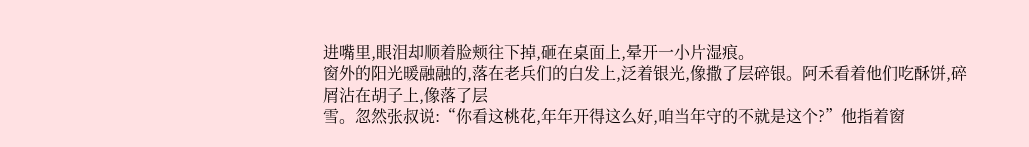进嘴里,眼泪却顺着脸颊往下掉,砸在桌面上,晕开一小片湿痕。
窗外的阳光暖融融的,落在老兵们的白发上,泛着银光,像撒了层碎银。阿禾看着他们吃酥饼,碎屑沾在胡子上,像落了层
雪。忽然张叔说:“你看这桃花,年年开得这么好,咱当年守的不就是这个?”他指着窗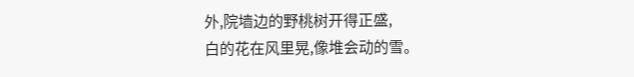外,院墙边的野桃树开得正盛,
白的花在风里晃,像堆会动的雪。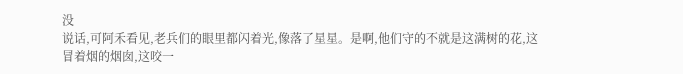没
说话,可阿禾看见,老兵们的眼里都闪着光,像落了星星。是啊,他们守的不就是这满树的花,这冒着烟的烟囱,这咬一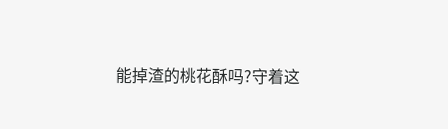能掉渣的桃花酥吗?守着这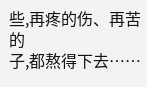些,再疼的伤、再苦的
子,都熬得下去……